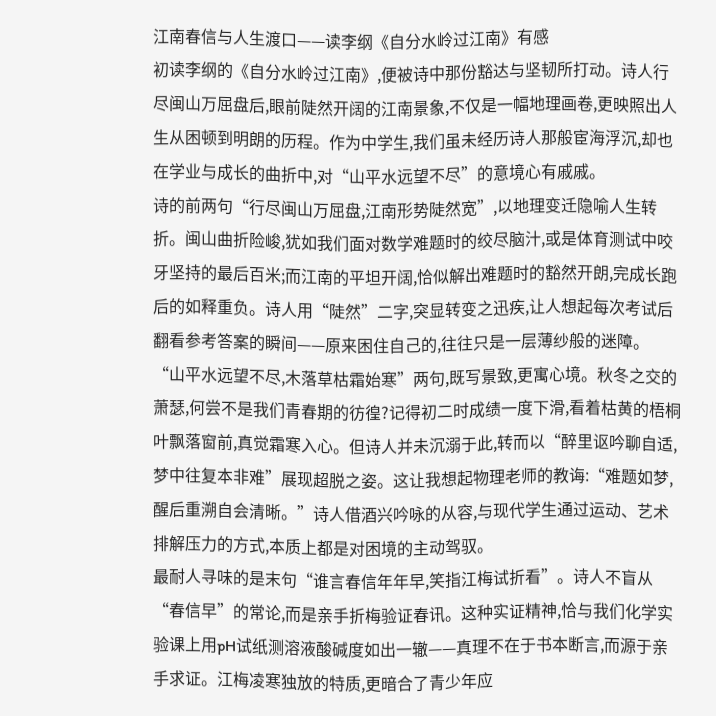江南春信与人生渡口——读李纲《自分水岭过江南》有感
初读李纲的《自分水岭过江南》,便被诗中那份豁达与坚韧所打动。诗人行尽闽山万屈盘后,眼前陡然开阔的江南景象,不仅是一幅地理画卷,更映照出人生从困顿到明朗的历程。作为中学生,我们虽未经历诗人那般宦海浮沉,却也在学业与成长的曲折中,对“山平水远望不尽”的意境心有戚戚。
诗的前两句“行尽闽山万屈盘,江南形势陡然宽”,以地理变迁隐喻人生转折。闽山曲折险峻,犹如我们面对数学难题时的绞尽脑汁,或是体育测试中咬牙坚持的最后百米;而江南的平坦开阔,恰似解出难题时的豁然开朗,完成长跑后的如释重负。诗人用“陡然”二字,突显转变之迅疾,让人想起每次考试后翻看参考答案的瞬间——原来困住自己的,往往只是一层薄纱般的迷障。
“山平水远望不尽,木落草枯霜始寒”两句,既写景致,更寓心境。秋冬之交的萧瑟,何尝不是我们青春期的彷徨?记得初二时成绩一度下滑,看着枯黄的梧桐叶飘落窗前,真觉霜寒入心。但诗人并未沉溺于此,转而以“醉里讴吟聊自适,梦中往复本非难”展现超脱之姿。这让我想起物理老师的教诲:“难题如梦,醒后重溯自会清晰。”诗人借酒兴吟咏的从容,与现代学生通过运动、艺术排解压力的方式,本质上都是对困境的主动驾驭。
最耐人寻味的是末句“谁言春信年年早,笑指江梅试折看”。诗人不盲从“春信早”的常论,而是亲手折梅验证春讯。这种实证精神,恰与我们化学实验课上用pH试纸测溶液酸碱度如出一辙——真理不在于书本断言,而源于亲手求证。江梅凌寒独放的特质,更暗合了青少年应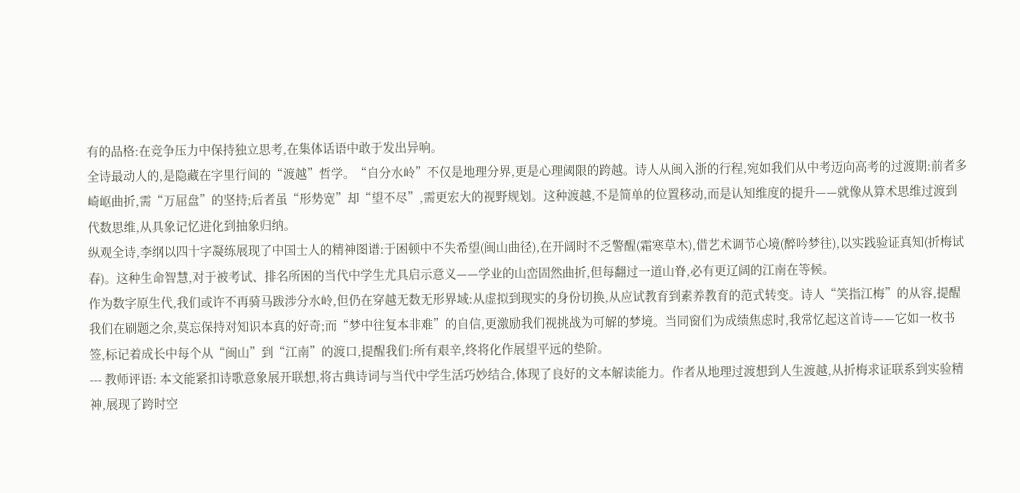有的品格:在竞争压力中保持独立思考,在集体话语中敢于发出异响。
全诗最动人的,是隐藏在字里行间的“渡越”哲学。“自分水岭”不仅是地理分界,更是心理阈限的跨越。诗人从闽入浙的行程,宛如我们从中考迈向高考的过渡期:前者多崎岖曲折,需“万屈盘”的坚持;后者虽“形势宽”却“望不尽”,需更宏大的视野规划。这种渡越,不是简单的位置移动,而是认知维度的提升——就像从算术思维过渡到代数思维,从具象记忆进化到抽象归纳。
纵观全诗,李纲以四十字凝练展现了中国士人的精神图谱:于困顿中不失希望(闽山曲径),在开阔时不乏警醒(霜寒草木),借艺术调节心境(醉吟梦往),以实践验证真知(折梅试春)。这种生命智慧,对于被考试、排名所困的当代中学生尤具启示意义——学业的山峦固然曲折,但每翻过一道山脊,必有更辽阔的江南在等候。
作为数字原生代,我们或许不再骑马跋涉分水岭,但仍在穿越无数无形界域:从虚拟到现实的身份切换,从应试教育到素养教育的范式转变。诗人“笑指江梅”的从容,提醒我们在刷题之余,莫忘保持对知识本真的好奇;而“梦中往复本非难”的自信,更激励我们视挑战为可解的梦境。当同窗们为成绩焦虑时,我常忆起这首诗——它如一枚书签,标记着成长中每个从“闽山”到“江南”的渡口,提醒我们:所有艰辛,终将化作展望平远的垫阶。
--- 教师评语: 本文能紧扣诗歌意象展开联想,将古典诗词与当代中学生活巧妙结合,体现了良好的文本解读能力。作者从地理过渡想到人生渡越,从折梅求证联系到实验精神,展现了跨时空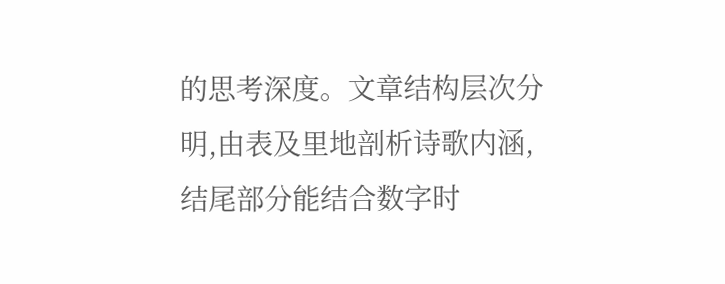的思考深度。文章结构层次分明,由表及里地剖析诗歌内涵,结尾部分能结合数字时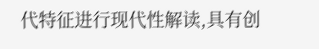代特征进行现代性解读,具有创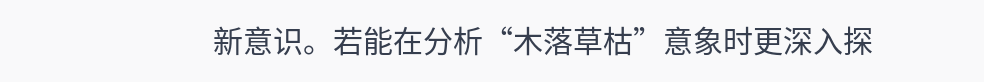新意识。若能在分析“木落草枯”意象时更深入探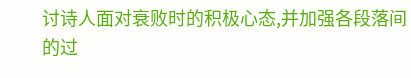讨诗人面对衰败时的积极心态,并加强各段落间的过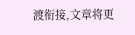渡衔接,文章将更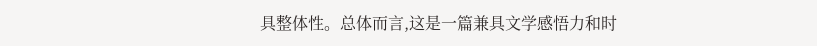具整体性。总体而言,这是一篇兼具文学感悟力和时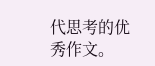代思考的优秀作文。